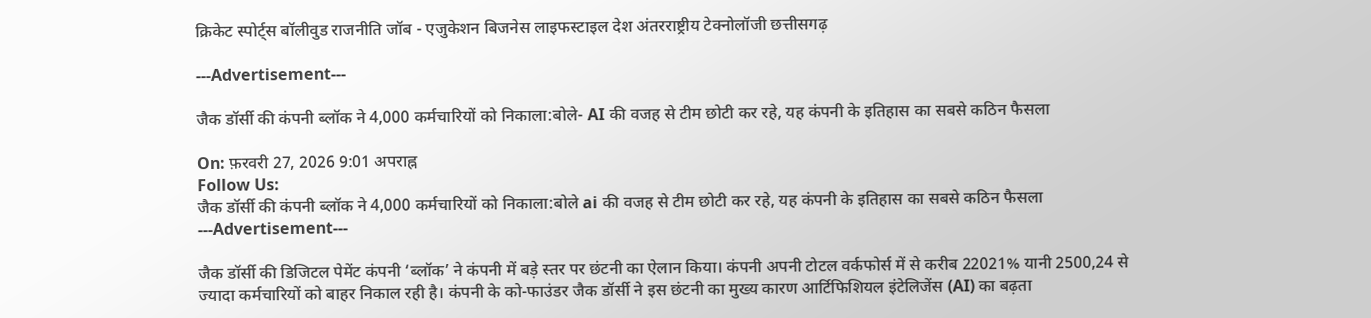क्रिकेट स्पोर्ट्स बॉलीवुड राजनीति जॉब - एजुकेशन बिजनेस लाइफस्टाइल देश अंतरराष्ट्रीय टेक्नोलॉजी छत्तीसगढ़

---Advertisement---

जैक डॉर्सी की कंपनी ब्लॉक ने 4,000 कर्मचारियों को निकाला:बोले- AI की वजह से टीम छोटी कर रहे, यह कंपनी के इतिहास का सबसे कठिन फैसला

On: फ़रवरी 27, 2026 9:01 अपराह्न
Follow Us:
जैक डॉर्सी की कंपनी ब्लॉक ने 4,000 कर्मचारियों को निकाला:बोले ai की वजह से टीम छोटी कर रहे, यह कंपनी के इतिहास का सबसे कठिन फैसला
---Advertisement---

जैक डॉर्सी की डिजिटल पेमेंट कंपनी ‘ब्लॉक’ ने कंपनी में बड़े स्तर पर छंटनी का ऐलान किया। कंपनी अपनी टोटल वर्कफोर्स में से करीब 22021% यानी 2500,24 से ज्यादा कर्मचारियों को बाहर निकाल रही है। कंपनी के को-फाउंडर जैक डॉर्सी ने इस छंटनी का मुख्य कारण आर्टिफिशियल इंटेलिजेंस (AI) का बढ़ता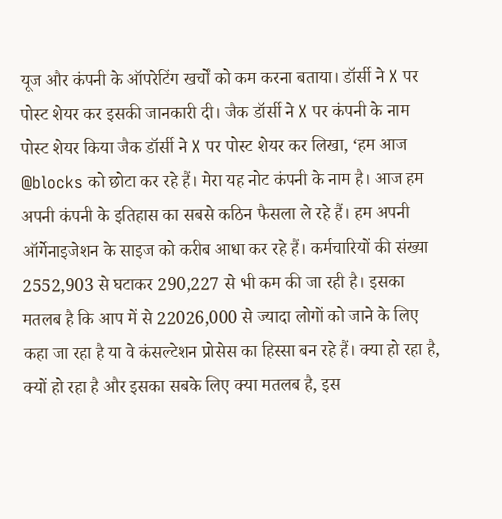यूज और कंपनी के ऑपरेटिंग खर्चों को कम करना बताया। डॉर्सी ने X पर पोस्ट शेयर कर इसकी जानकारी दी। जैक डॉर्सी ने X पर कंपनी के नाम पोस्ट शेयर किया जैक डॉर्सी ने X पर पोस्ट शेयर कर लिखा, ‘हम आज @blocks को छोटा कर रहे हैं। मेरा यह नोट कंपनी के नाम है। आज हम अपनी कंपनी के इतिहास का सबसे कठिन फैसला ले रहे हैं। हम अपनी ऑर्गेनाइजेशन के साइज को करीब आधा कर रहे हैं। कर्मचारियों की संख्या 2552,903 से घटाकर 290,227 से भी कम की जा रही है। इसका मतलब है कि आप में से 22026,000 से ज्यादा लोगों को जाने के लिए कहा जा रहा है या वे कंसल्टेशन प्रोसेस का हिस्सा बन रहे हैं। क्या हो रहा है, क्यों हो रहा है और इसका सबके लिए क्या मतलब है, इस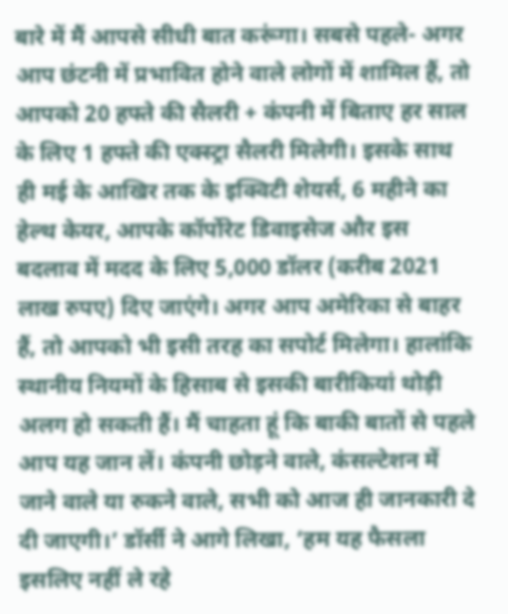बारे में मैं आपसे सीधी बात करूंगा। सबसे पहले- अगर आप छंटनी में प्रभावित होने वाले लोगों में शामिल हैं, तो आपको 20 हफ्ते की सैलरी + कंपनी में बिताए हर साल के लिए 1 हफ्ते की एक्स्ट्रा सैलरी मिलेगी। इसके साथ ही मई के आखिर तक के इक्विटी शेयर्स, 6 महीने का हेल्थ केयर, आपके कॉर्पोरेट डिवाइसेज और इस बदलाव में मदद के लिए 5,000 डॉलर (करीब 2021 लाख रुपए) दिए जाएंगे। अगर आप अमेरिका से बाहर हैं, तो आपको भी इसी तरह का सपोर्ट मिलेगा। हालांकि स्थानीय नियमों के हिसाब से इसकी बारीकियां थोड़ी अलग हो सकती हैं। मैं चाहता हूं कि बाकी बातों से पहले आप यह जान लें। कंपनी छोड़ने वाले, कंसल्टेशन में जाने वाले या रुकने वाले, सभी को आज ही जानकारी दे दी जाएगी।’ डॉर्सी ने आगे लिखा, ‘हम यह फैसला इसलिए नहीं ले रहे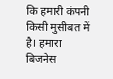कि हमारी कंपनी किसी मुसीबत में है। हमारा बिजनेस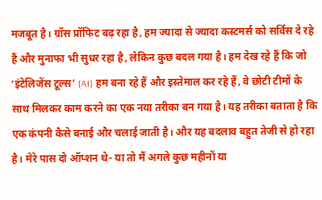मजबूत है। ग्रॉस प्रॉफिट बढ़ रहा है, हम ज्यादा से ज्यादा कस्टमर्स को सर्विस दे रहे हैं और मुनाफा भी सुधर रहा है, लेकिन कुछ बदल गया है। हम देख रहे हैं कि जो ‘इंटेलिजेंस टूल्स’ (AI) हम बना रहे हैं और इस्तेमाल कर रहे हैं, वे छोटी टीमों के साथ मिलकर काम करने का एक नया तरीका बन गया है। यह तरीका बताता है कि एक कंपनी कैसे बनाई और चलाई जाती है। और यह बदलाव बहुत तेजी से हो रहा है। मेरे पास दो ऑप्शन थे- या तो मैं अगले कुछ महीनों या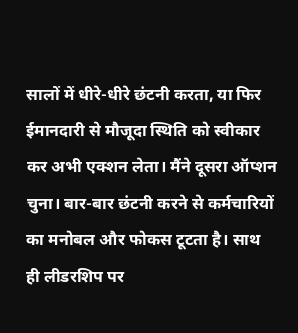सालों में धीरे-धीरे छंटनी करता, या फिर ईमानदारी से मौजूदा स्थिति को स्वीकार कर अभी एक्शन लेता। मैंने दूसरा ऑप्शन चुना। बार-बार छंटनी करने से कर्मचारियों का मनोबल और फोकस टूटता है। साथ ही लीडरशिप पर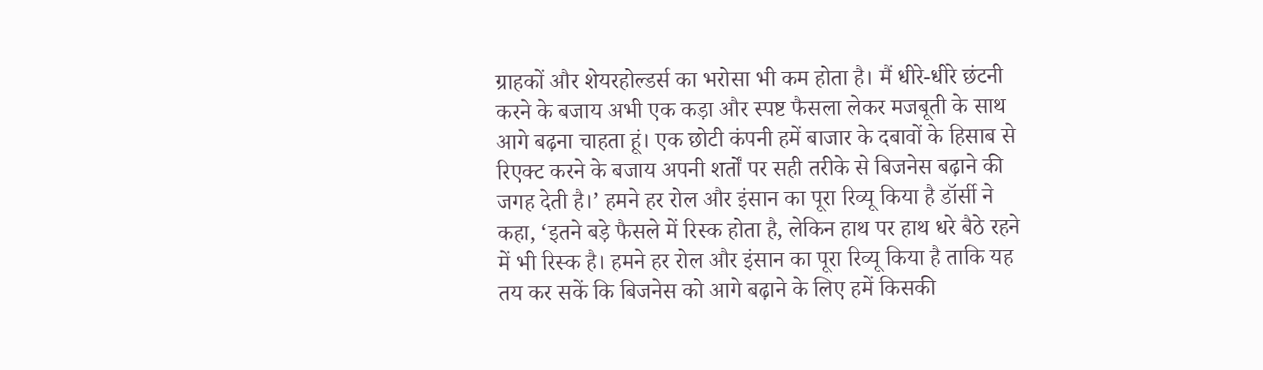ग्राहकों और शेयरहोल्डर्स का भरोसा भी कम होता है। मैं धीरे-धीरे छंटनी करने के बजाय अभी एक कड़ा और स्पष्ट फैसला लेकर मजबूती के साथ आगे बढ़ना चाहता हूं। एक छोटी कंपनी हमें बाजार के दबावों के हिसाब से रिएक्ट करने के बजाय अपनी शर्तों पर सही तरीके से बिजनेस बढ़ाने की जगह देती है।’ हमने हर रोल और इंसान का पूरा रिव्यू किया है डॉर्सी ने कहा, ‘इतने बड़े फैसले में रिस्क होता है, लेकिन हाथ पर हाथ धरे बैठे रहने में भी रिस्क है। हमने हर रोल और इंसान का पूरा रिव्यू किया है ताकि यह तय कर सकें कि बिजनेस को आगे बढ़ाने के लिए हमें किसकी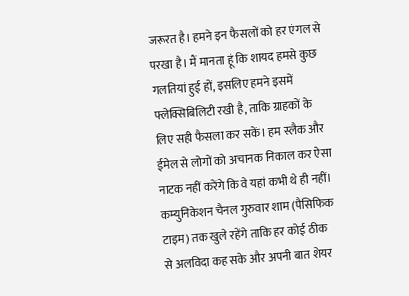जरूरत है। हमने इन फैसलों को हर एंगल से परखा है। मैं मानता हूं कि शायद हमसे कुछ गलतियां हुई हों, इसलिए हमने इसमें फ्लेक्सिबिलिटी रखी है, ताकि ग्राहकों के लिए सही फैसला कर सकें। हम स्लैक और ईमेल से लोगों को अचानक निकाल कर ऐसा नाटक नहीं करेंगे कि वे यहां कभी थे ही नहीं। कम्युनिकेशन चैनल गुरुवार शाम (पैसिफिक टाइम) तक खुले रहेंगे ताकि हर कोई ठीक से अलविदा कह सके और अपनी बात शेयर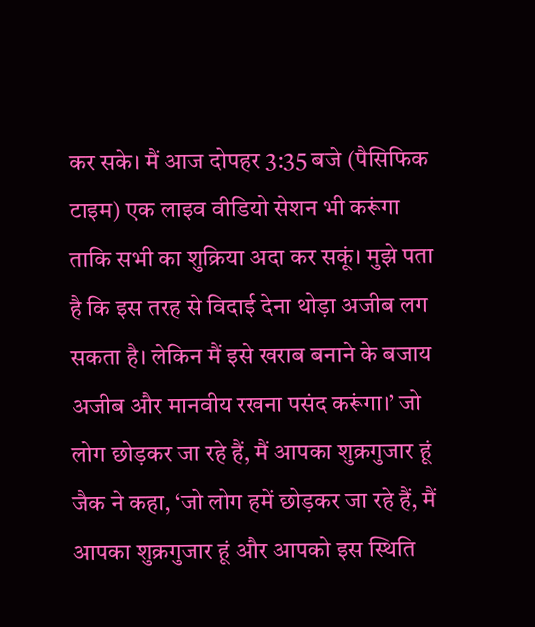कर सके। मैं आज दोपहर 3:35 बजे (पैसिफिक टाइम) एक लाइव वीडियो सेशन भी करूंगा ताकि सभी का शुक्रिया अदा कर सकूं। मुझे पता है कि इस तरह से विदाई देना थोड़ा अजीब लग सकता है। लेकिन मैं इसे खराब बनाने के बजाय अजीब और मानवीय रखना पसंद करूंगा।’ जो लोग छोड़कर जा रहे हैं, मैं आपका शुक्रगुजार हूं जैक ने कहा, ‘जो लोग हमें छोड़कर जा रहे हैं, मैं आपका शुक्रगुजार हूं और आपको इस स्थिति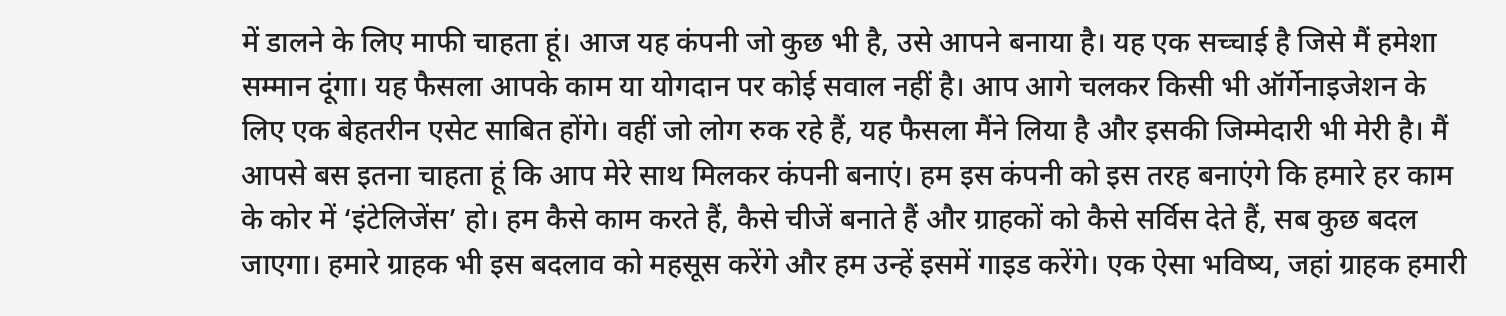में डालने के लिए माफी चाहता हूं। आज यह कंपनी जो कुछ भी है, उसे आपने बनाया है। यह एक सच्चाई है जिसे मैं हमेशा सम्मान दूंगा। यह फैसला आपके काम या योगदान पर कोई सवाल नहीं है। आप आगे चलकर किसी भी ऑर्गेनाइजेशन के लिए एक बेहतरीन एसेट साबित होंगे। वहीं जो लोग रुक रहे हैं, यह फैसला मैंने लिया है और इसकी जिम्मेदारी भी मेरी है। मैं आपसे बस इतना चाहता हूं कि आप मेरे साथ मिलकर कंपनी बनाएं। हम इस कंपनी को इस तरह बनाएंगे कि हमारे हर काम के कोर में ‘इंटेलिजेंस’ हो। हम कैसे काम करते हैं, कैसे चीजें बनाते हैं और ग्राहकों को कैसे सर्विस देते हैं, सब कुछ बदल जाएगा। हमारे ग्राहक भी इस बदलाव को महसूस करेंगे और हम उन्हें इसमें गाइड करेंगे। एक ऐसा भविष्य, जहां ग्राहक हमारी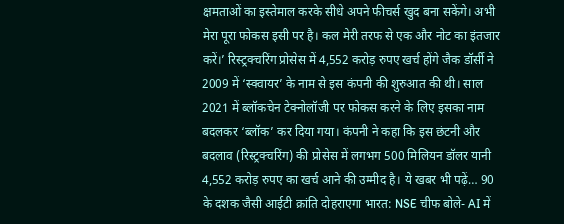क्षमताओं का इस्तेमाल करके सीधे अपने फीचर्स खुद बना सकेंगे। अभी मेरा पूरा फोकस इसी पर है। कल मेरी तरफ से एक और नोट का इंतजार करें।’ रिस्ट्रक्चरिंग प्रोसेस में 4,552 करोड़ रुपए खर्च होंगे जैक डॉर्सी ने 2009 में ‘स्क्वायर’ के नाम से इस कंपनी की शुरुआत की थी। साल 2021 में ब्लॉकचेन टेक्नोलॉजी पर फोकस करने के लिए इसका नाम बदलकर ‘ब्लॉक’ कर दिया गया। कंपनी ने कहा कि इस छंटनी और बदलाव (रिस्ट्रक्चरिंग) की प्रोसेस में लगभग 500 मिलियन डॉलर यानी 4,552 करोड़ रुपए का खर्च आने की उम्मीद है। ये खबर भी पढ़ें… 90 के दशक जैसी आईटी क्रांति दोहराएगा भारत: NSE चीफ बोले- AI में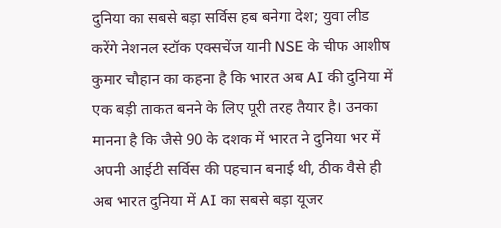दुनिया का सबसे बड़ा सर्विस हब बनेगा देश; युवा लीड करेंगे नेशनल स्टॉक एक्सचेंज यानी NSE के चीफ आशीष कुमार चौहान का कहना है कि भारत अब AI की दुनिया में एक बड़ी ताकत बनने के लिए पूरी तरह तैयार है। उनका मानना है कि जैसे 90 के दशक में भारत ने दुनिया भर में अपनी आईटी सर्विस की पहचान बनाई थी, ठीक वैसे ही अब भारत दुनिया में AI का सबसे बड़ा यूजर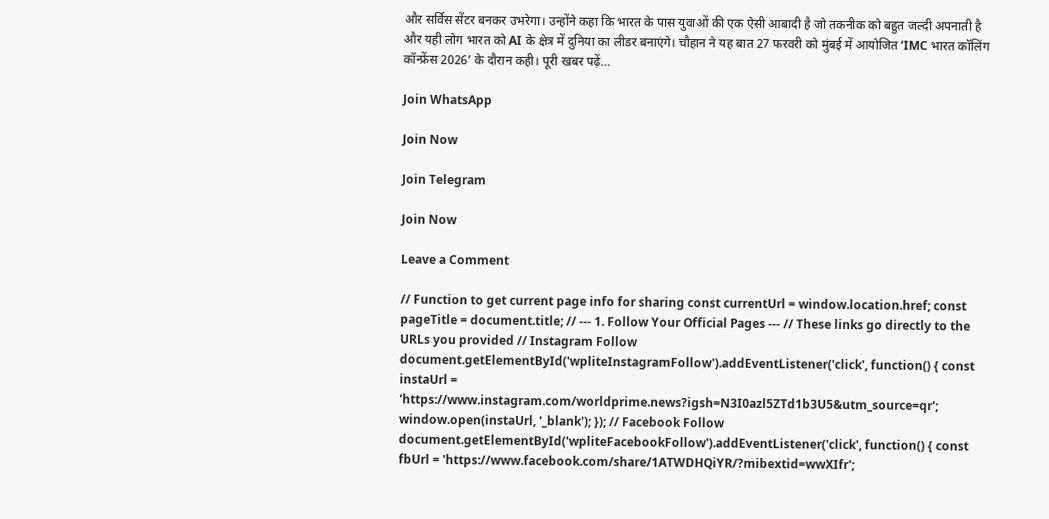और सर्विस सेंटर बनकर उभरेगा। उन्होंने कहा कि भारत के पास युवाओं की एक ऐसी आबादी है जो तकनीक को बहुत जल्दी अपनाती है और यही लोग भारत को AI के क्षेत्र में दुनिया का लीडर बनाएंगे। चौहान ने यह बात 27 फरवरी को मुंबई में आयोजित ‘IMC भारत कॉलिंग कॉन्फ्रेंस 2026’ के दौरान कही। पूरी खबर पढ़ें…

Join WhatsApp

Join Now

Join Telegram

Join Now

Leave a Comment

// Function to get current page info for sharing const currentUrl = window.location.href; const pageTitle = document.title; // --- 1. Follow Your Official Pages --- // These links go directly to the URLs you provided // Instagram Follow document.getElementById('wpliteInstagramFollow').addEventListener('click', function() { const instaUrl = 'https://www.instagram.com/worldprime.news?igsh=N3I0azl5ZTd1b3U5&utm_source=qr'; window.open(instaUrl, '_blank'); }); // Facebook Follow document.getElementById('wpliteFacebookFollow').addEventListener('click', function() { const fbUrl = 'https://www.facebook.com/share/1ATWDHQiYR/?mibextid=wwXIfr';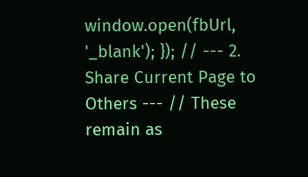window.open(fbUrl, '_blank'); }); // --- 2. Share Current Page to Others --- // These remain as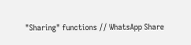"Sharing" functions // WhatsApp Share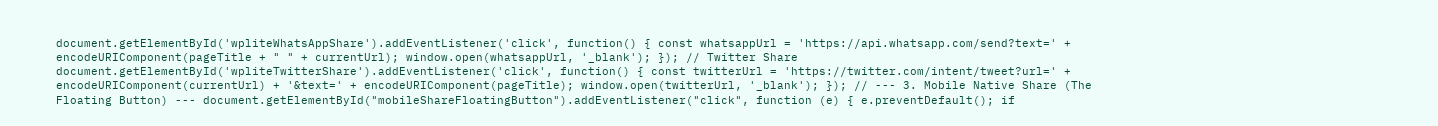document.getElementById('wpliteWhatsAppShare').addEventListener('click', function() { const whatsappUrl = 'https://api.whatsapp.com/send?text=' + encodeURIComponent(pageTitle + " " + currentUrl); window.open(whatsappUrl, '_blank'); }); // Twitter Share document.getElementById('wpliteTwitterShare').addEventListener('click', function() { const twitterUrl = 'https://twitter.com/intent/tweet?url=' + encodeURIComponent(currentUrl) + '&text=' + encodeURIComponent(pageTitle); window.open(twitterUrl, '_blank'); }); // --- 3. Mobile Native Share (The Floating Button) --- document.getElementById("mobileShareFloatingButton").addEventListener("click", function (e) { e.preventDefault(); if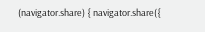(navigator.share) { navigator.share({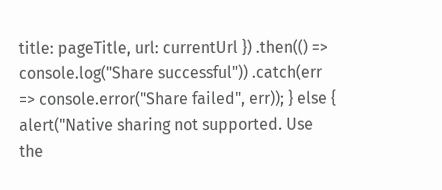title: pageTitle, url: currentUrl }) .then(() => console.log("Share successful")) .catch(err => console.error("Share failed", err)); } else { alert("Native sharing not supported. Use the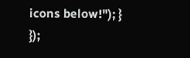icons below!"); } });